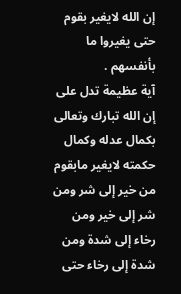إن الله لايغير بقوم حتى يغيروا ما بأنفسهم .
آية عظيمة تدل على إن الله تبارك وتعالى بكمال عدله وكمال حكمته لايغير مابقوم من خير إلى شر ومن شر إلى خير ومن رخاء إلى شدة ومن شدة إلى رخاء حتى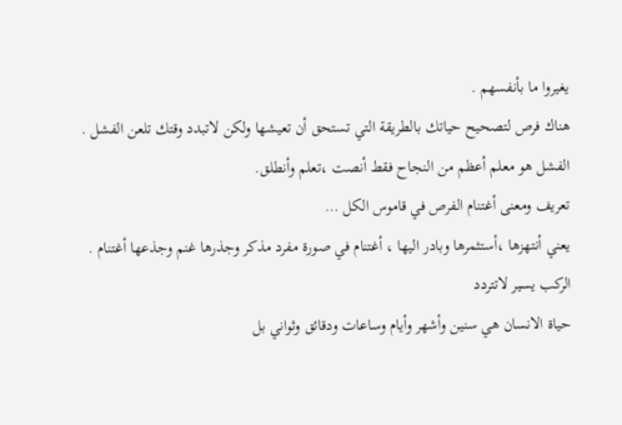يغيروا ما بأنفسهم .
هناك فرص لتصحيح حياتك بالطريقة التي تستحق أن تعيشها ولكن لاتبدد وقتك تلعن الفشل .
الفشل هو معلم أعظم من النجاح فقط أنصت ،تعلم وأنطلق.
تعريف ومعنى أغتنام الفرص في قاموس الكل …
يعني أنتهزها ،أستثمرها وبادر اليها ، أغتنام في صورة مفرد مذكر وجذرها غنم وجذعها أغتنام .
الركب يسير لاتتردد
حياة الانسان هي سنين وأشهر وأيام وساعات ودقائق وثواني بل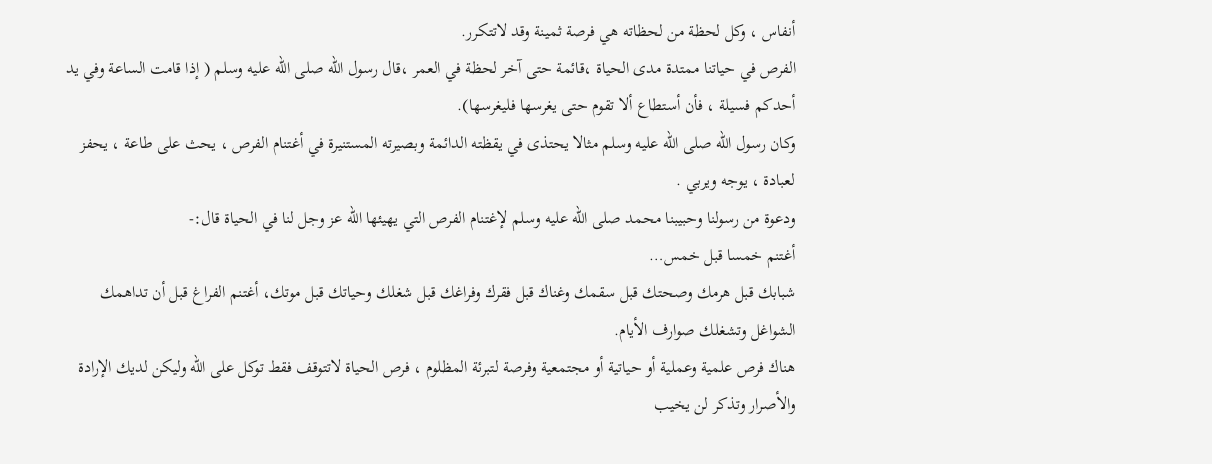أنفاس ، وكل لحظة من لحظاته هي فرصة ثمينة وقد لاتتكرر.
الفرص في حياتنا ممتدة مدى الحياة ،قائمة حتى آخر لحظة في العمر ،قال رسول الله صلى الله عليه وسلم ( إذا قامت الساعة وفي يد أحدكم فسيلة ، فأن أستطاع ألا تقوم حتى يغرسها فليغرسها).
وكان رسول الله صلى الله عليه وسلم مثالا يحتذى في يقظته الدائمة وبصيرته المستنيرة في أغتنام الفرص ، يحث على طاعة ، يحفز لعبادة ، يوجه ويربي .
ودعوة من رسولنا وحبيبنا محمد صلى الله عليه وسلم لإغتنام الفرص التي يهيئها الله عز وجل لنا في الحياة قال:-
أغتنم خمسا قبل خمس…
شبابك قبل هرمك وصحتك قبل سقمك وغناك قبل فقرك وفراغك قبل شغلك وحياتك قبل موتك، أغتنم الفراغ قبل أن تداهمك الشواغل وتشغلك صوارف الأيام.
هناك فرص علمية وعملية أو حياتية أو مجتمعية وفرصة لتبرئة المظلوم ، فرص الحياة لاتتوقف فقط توكل على الله وليكن لديك الإرادة والأصرار وتذكر لن يخيب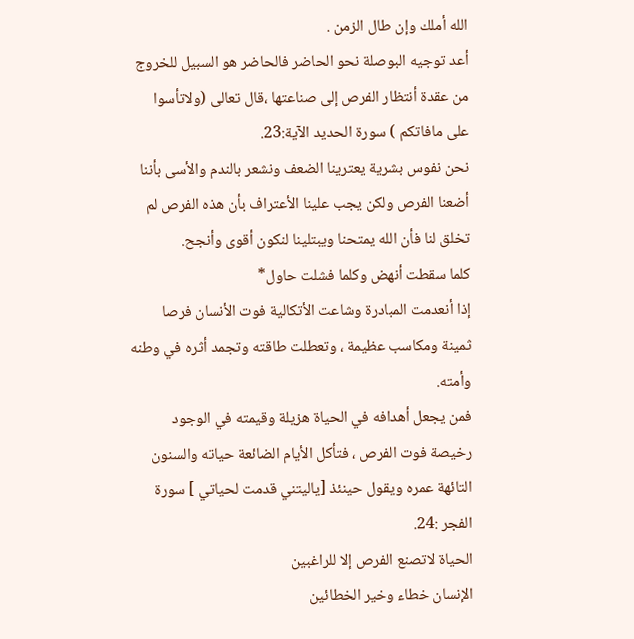الله أملك وإن طال الزمن .
أعد توجيه البوصلة نحو الحاضر فالحاضر هو السبيل للخروج من عقدة أنتظار الفرص إلى صناعتها ،قال تعالى (ولاتأسوا على مافاتكم ) سورة الحديد الآية:23.
نحن نفوس بشرية يعترينا الضعف ونشعر بالندم والأسى بأننا أضعنا الفرص ولكن يجب علينا الأعتراف بأن هذه الفرص لم تخلق لنا فأن الله يمتحنا ويبتلينا لنكون أقوى وأنجح.
كلما سقطت أنهض وكلما فشلت حاول*
إذا أنعدمت المبادرة وشاعت الأتكالية فوت الأنسان فرصا ثمينة ومكاسب عظيمة ، وتعطلت طاقته وتجمد أثره في وطنه وأمته.
فمن يجعل أهدافه في الحياة هزيلة وقيمته في الوجود رخيصة فوت الفرص ، فتأكل الأيام الضائعة حياته والسنون التائهة عمره ويقول حينئذ [ياليتني قدمت لحياتي ] سورة الفجر :24.
الحياة لاتصنع الفرص إلا للراغبين
الإنسان خطاء وخير الخطائين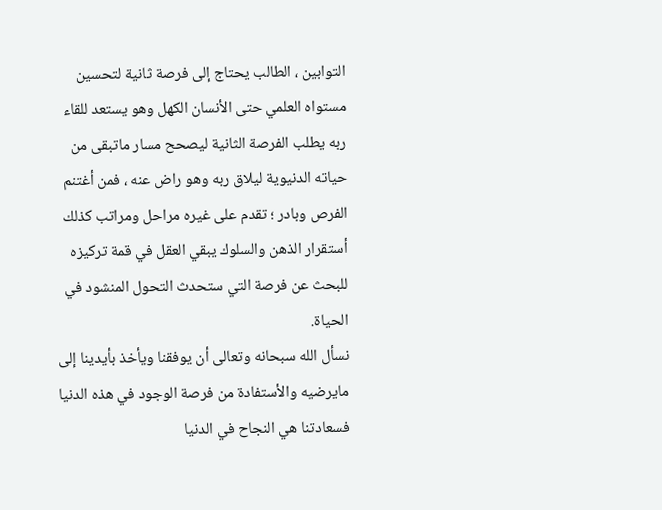التوابين ، الطالب يحتاج إلى فرصة ثانية لتحسين مستواه العلمي حتى الأنسان الكهل وهو يستعد للقاء ربه يطلب الفرصة الثانية ليصحح مسار ماتبقى من حياته الدنيوية ليلاق ربه وهو راض عنه ، فمن أغتنم الفرص وبادر ؛ تقدم على غيره مراحل ومراتب كذلك أستقرار الذهن والسلوك يبقي العقل في قمة تركيزه للبحث عن فرصة التي ستحدث التحول المنشود في الحياة.
نسأل الله سبحانه وتعالى أن يوفقنا ويأخذ بأيدينا إلى مايرضيه والأستفادة من فرصة الوجود في هذه الدنيا فسعادتنا هي النجاح في الدنيا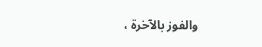والفوز بالآخرة ،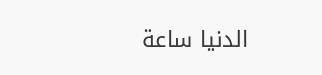الدنيا ساعة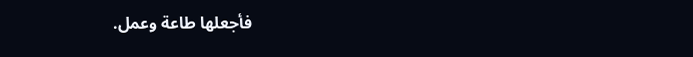فأجعلها طاعة وعمل.